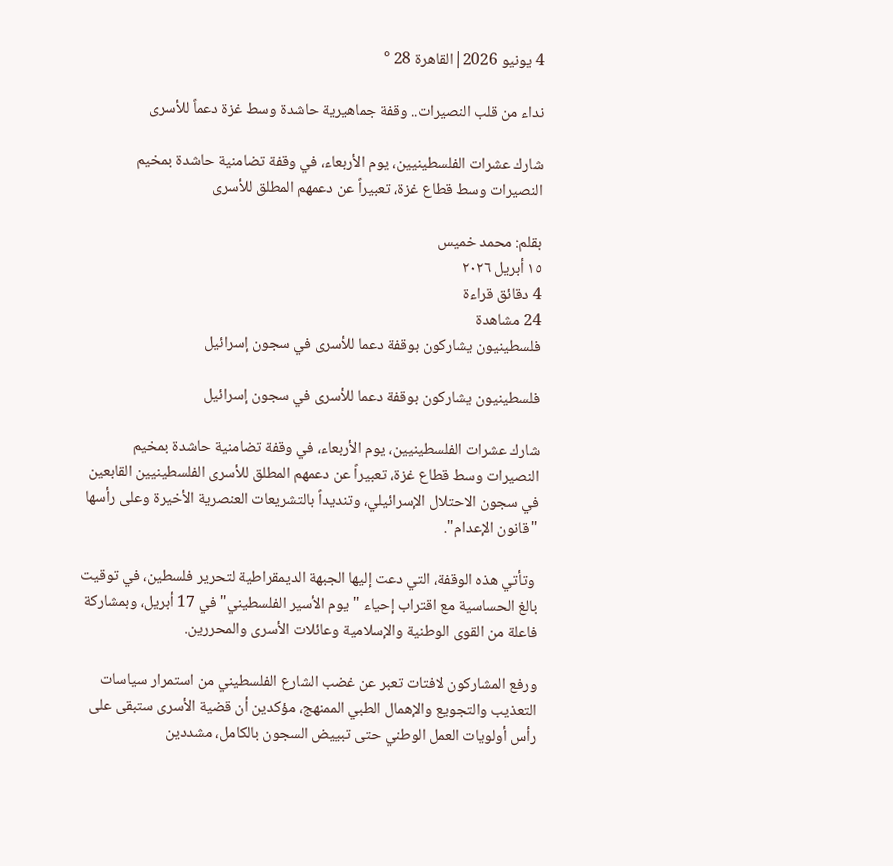4 يونيو 2026|القاهرة 28 °

نداء من قلب النصيرات.. وقفة جماهيرية حاشدة وسط غزة دعماً للأسرى

شارك عشرات الفلسطينيين، يوم الأربعاء، في وقفة تضامنية حاشدة بمخيم النصيرات وسط قطاع غزة، تعبيراً عن دعمهم المطلق للأسرى

بقلم: محمد خميس
١٥ أبريل ٢٠٢٦
4 دقائق قراءة
24 مشاهدة
فلسطينيون يشاركون بوقفة دعما للأسرى في سجون إسرائيل

فلسطينيون يشاركون بوقفة دعما للأسرى في سجون إسرائيل

شارك عشرات الفلسطينيين، يوم الأربعاء، في وقفة تضامنية حاشدة بمخيم النصيرات وسط قطاع غزة، تعبيراً عن دعمهم المطلق للأسرى الفلسطينيين القابعين في سجون الاحتلال الإسرائيلي، وتنديداً بالتشريعات العنصرية الأخيرة وعلى رأسها "قانون الإعدام".

 وتأتي هذه الوقفة، التي دعت إليها الجبهة الديمقراطية لتحرير فلسطين، في توقيت بالغ الحساسية مع اقتراب إحياء "يوم الأسير الفلسطيني" في 17 أبريل، وبمشاركة فاعلة من القوى الوطنية والإسلامية وعائلات الأسرى والمحررين.

ورفع المشاركون لافتات تعبر عن غضب الشارع الفلسطيني من استمرار سياسات التعذيب والتجويع والإهمال الطبي الممنهج، مؤكدين أن قضية الأسرى ستبقى على رأس أولويات العمل الوطني حتى تبييض السجون بالكامل، مشددين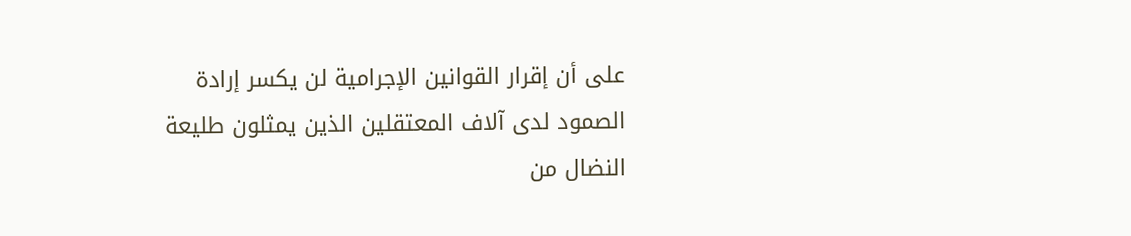على أن إقرار القوانين الإجرامية لن يكسر إرادة الصمود لدى آلاف المعتقلين الذين يمثلون طليعة النضال من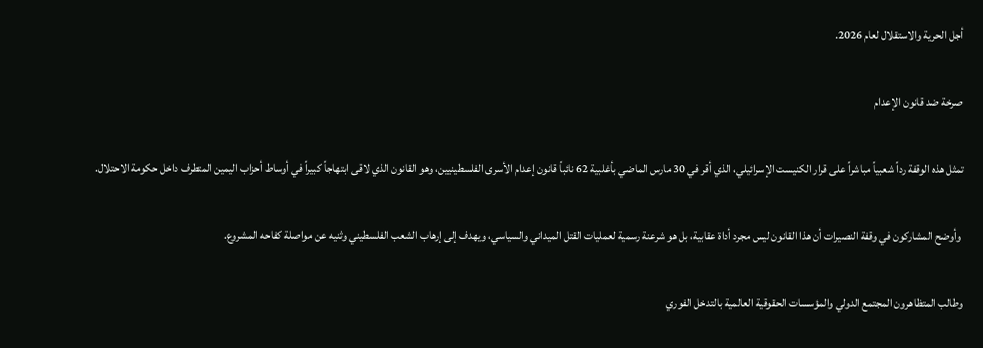أجل الحرية والاستقلال لعام 2026.

صرخة ضد قانون الإعدام

تمثل هذه الوقفة رداً شعبياً مباشراً على قرار الكنيست الإسرائيلي، الذي أقر في 30 مارس الماضي بأغلبية 62 نائباً قانون إعدام الأسرى الفلسطينيين، وهو القانون الذي لاقى ابتهاجاً كبيراً في أوساط أحزاب اليمين المتطرف داخل حكومة الاحتلال.

 وأوضح المشاركون في وقفة النصيرات أن هذا القانون ليس مجرد أداة عقابية، بل هو شرعنة رسمية لعمليات القتل الميداني والسياسي، ويهدف إلى إرهاب الشعب الفلسطيني وثنيه عن مواصلة كفاحه المشروع.

وطالب المتظاهرون المجتمع الدولي والمؤسسات الحقوقية العالمية بالتدخل الفوري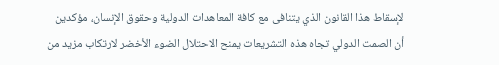لإسقاط هذا القانون الذي يتنافى مع كافة المعاهدات الدولية وحقوق الإنسان، مؤكدين أن الصمت الدولي تجاه هذه التشريعات يمنح الاحتلال الضوء الأخضر لارتكاب مزيد من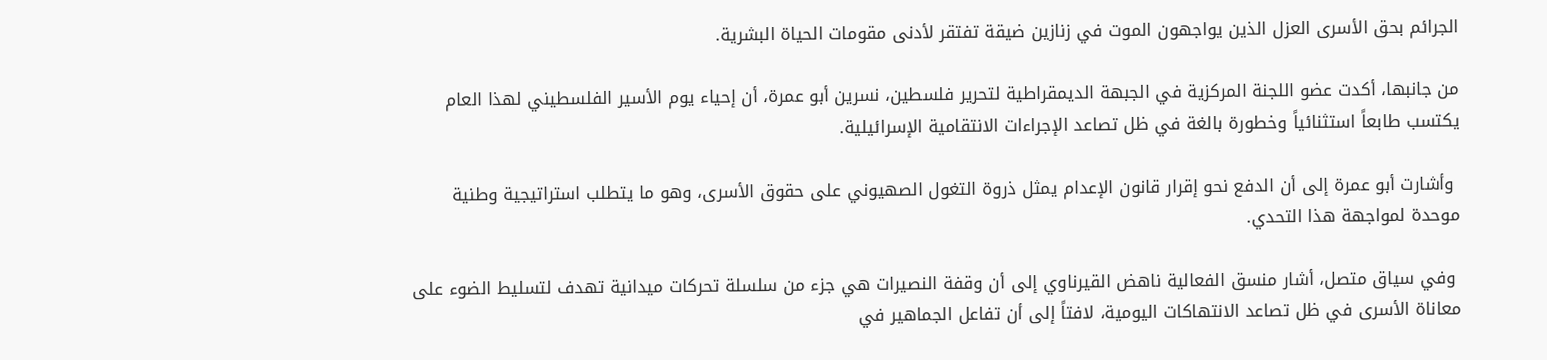الجرائم بحق الأسرى العزل الذين يواجهون الموت في زنازين ضيقة تفتقر لأدنى مقومات الحياة البشرية.

من جانبها، أكدت عضو اللجنة المركزية في الجبهة الديمقراطية لتحرير فلسطين، نسرين أبو عمرة، أن إحياء يوم الأسير الفلسطيني لهذا العام يكتسب طابعاً استثنائياً وخطورة بالغة في ظل تصاعد الإجراءات الانتقامية الإسرائيلية.

 وأشارت أبو عمرة إلى أن الدفع نحو إقرار قانون الإعدام يمثل ذروة التغول الصهيوني على حقوق الأسرى، وهو ما يتطلب استراتيجية وطنية موحدة لمواجهة هذا التحدي.

 وفي سياق متصل، أشار منسق الفعالية ناهض القيرناوي إلى أن وقفة النصيرات هي جزء من سلسلة تحركات ميدانية تهدف لتسليط الضوء على معاناة الأسرى في ظل تصاعد الانتهاكات اليومية، لافتاً إلى أن تفاعل الجماهير في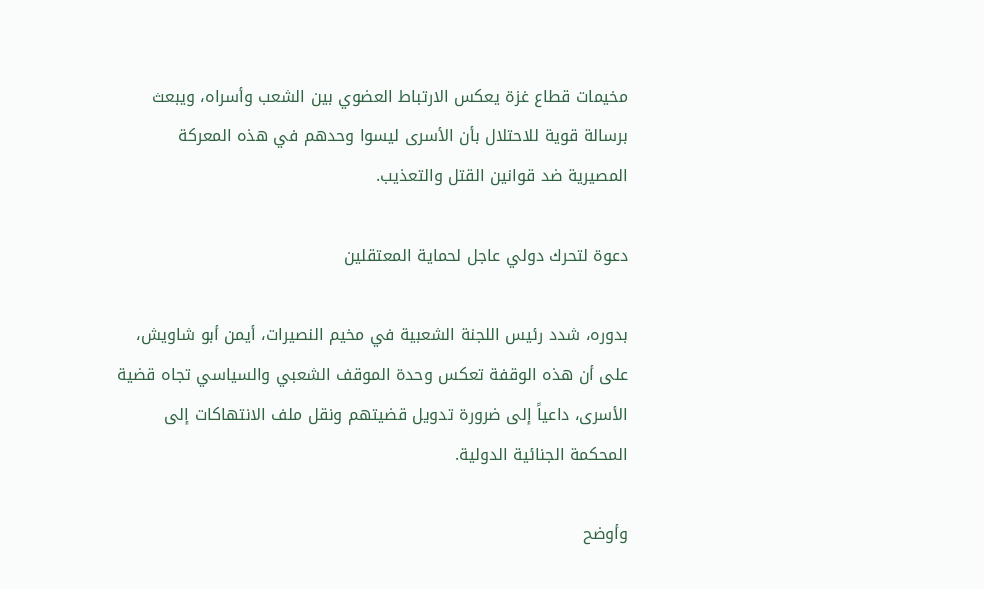مخيمات قطاع غزة يعكس الارتباط العضوي بين الشعب وأسراه، ويبعث برسالة قوية للاحتلال بأن الأسرى ليسوا وحدهم في هذه المعركة المصيرية ضد قوانين القتل والتعذيب.

دعوة لتحرك دولي عاجل لحماية المعتقلين

بدوره، شدد رئيس اللجنة الشعبية في مخيم النصيرات، أيمن أبو شاويش، على أن هذه الوقفة تعكس وحدة الموقف الشعبي والسياسي تجاه قضية الأسرى، داعياً إلى ضرورة تدويل قضيتهم ونقل ملف الانتهاكات إلى المحكمة الجنائية الدولية.

وأوضح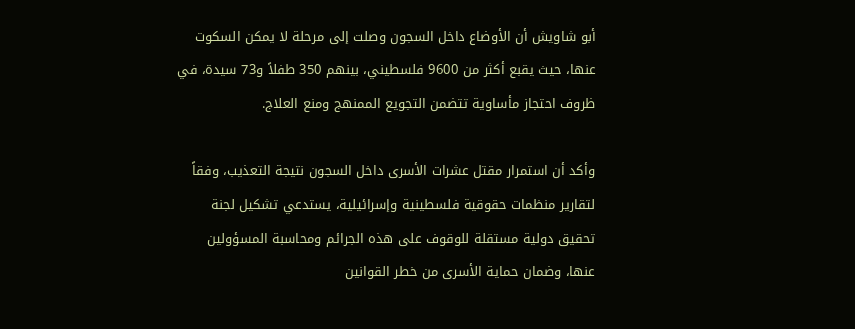أبو شاويش أن الأوضاع داخل السجون وصلت إلى مرحلة لا يمكن السكوت عنها، حيث يقبع أكثر من 9600 فلسطيني، بينهم 350 طفلاً و73 سيدة، في ظروف احتجاز مأساوية تتضمن التجويع الممنهج ومنع العلاج.

وأكد أن استمرار مقتل عشرات الأسرى داخل السجون نتيجة التعذيب، وفقاً لتقارير منظمات حقوقية فلسطينية وإسرائيلية، يستدعي تشكيل لجنة تحقيق دولية مستقلة للوقوف على هذه الجرائم ومحاسبة المسؤولين عنها، وضمان حماية الأسرى من خطر القوانين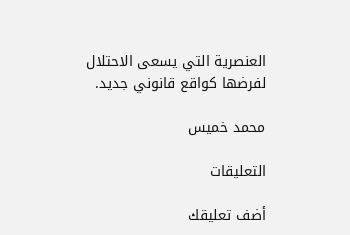العنصرية التي يسعى الاحتلال لفرضها كواقع قانوني جديد.

محمد خميس

التعليقات

أضف تعليقك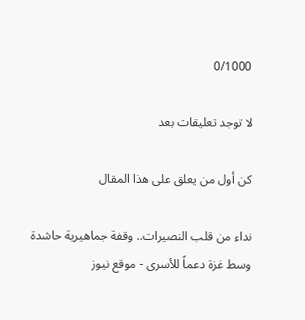0/1000

لا توجد تعليقات بعد

كن أول من يعلق على هذا المقال

نداء من قلب النصيرات.. وقفة جماهيرية حاشدة وسط غزة دعماً للأسرى - موقع نيوز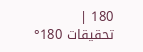180 | تحقيقات 180°